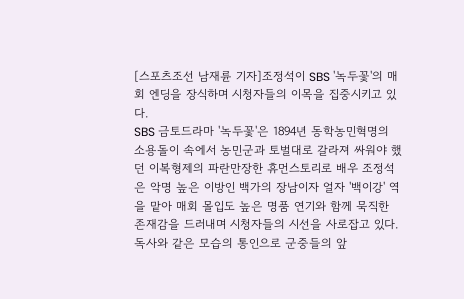[스포츠조선 남재륜 기자]조정석이 SBS '녹두꽃'의 매회 엔딩을 장식하며 시청자들의 이목을 집중시키고 있다.
SBS 금토드라마 '녹두꽃'은 1894년 동학농민혁명의 소용돌이 속에서 농민군과 토벌대로 갈라져 싸워야 했던 이복형제의 파란만장한 휴먼스토리로 배우 조정석은 악명 높은 이방인 백가의 장남이자 얼자 '백이강' 역을 맡아 매회 몰입도 높은 명품 연기와 함께 묵직한 존재감을 드러내며 시청자들의 시선을 사로잡고 있다.
독사와 같은 모습의 통인으로 군중들의 앞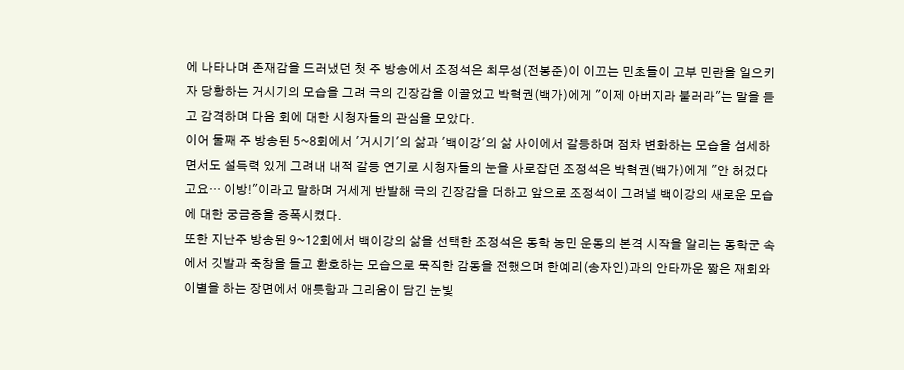에 나타나며 존재감을 드러냈던 첫 주 방송에서 조정석은 최무성(전봉준)이 이끄는 민초들이 고부 민란을 일으키자 당황하는 거시기의 모습을 그려 극의 긴장감을 이끌었고 박혁권(백가)에게 "이제 아버지라 불러라"는 말을 듣고 감격하며 다음 회에 대한 시청자들의 관심을 모았다.
이어 둘째 주 방송된 5~8회에서 '거시기'의 삶과 '백이강'의 삶 사이에서 갈등하며 점차 변화하는 모습을 섬세하면서도 설득력 있게 그려내 내적 갈등 연기로 시청자들의 눈을 사로잡던 조정석은 박혁권(백가)에게 "안 허겄다고요… 이방!"이라고 말하며 거세게 반발해 극의 긴장감을 더하고 앞으로 조정석이 그려낼 백이강의 새로운 모습에 대한 궁금증을 증폭시켰다.
또한 지난주 방송된 9~12회에서 백이강의 삶을 선택한 조정석은 동학 농민 운동의 본격 시작을 알리는 동학군 속에서 깃발과 죽창을 들고 환호하는 모습으로 묵직한 감동을 전했으며 한예리(송자인)과의 안타까운 짧은 재회와 이별을 하는 장면에서 애틋함과 그리움이 담긴 눈빛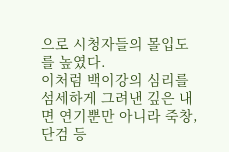으로 시청자들의 몰입도를 높였다.
이처럼 백이강의 심리를 섬세하게 그려낸 깊은 내면 연기뿐만 아니라 죽창, 단검 등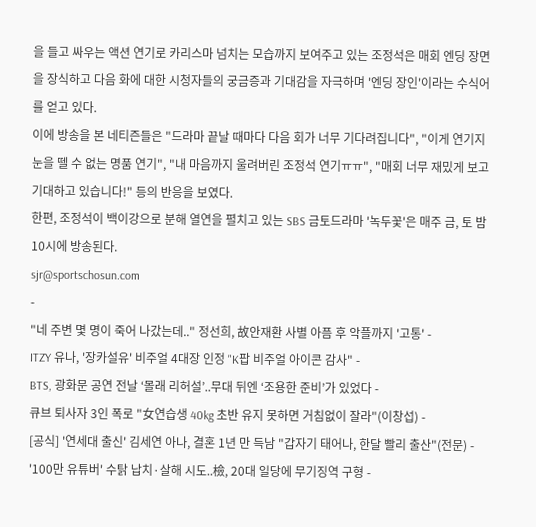을 들고 싸우는 액션 연기로 카리스마 넘치는 모습까지 보여주고 있는 조정석은 매회 엔딩 장면을 장식하고 다음 화에 대한 시청자들의 궁금증과 기대감을 자극하며 '엔딩 장인'이라는 수식어를 얻고 있다.
이에 방송을 본 네티즌들은 "드라마 끝날 때마다 다음 회가 너무 기다려집니다", "이게 연기지 눈을 뗄 수 없는 명품 연기", "내 마음까지 울려버린 조정석 연기ㅠㅠ", "매회 너무 재밌게 보고 기대하고 있습니다!" 등의 반응을 보였다.
한편, 조정석이 백이강으로 분해 열연을 펼치고 있는 SBS 금토드라마 '녹두꽃'은 매주 금, 토 밤 10시에 방송된다.
sjr@sportschosun.com
-
"네 주변 몇 명이 죽어 나갔는데.." 정선희, 故안재환 사별 아픔 후 악플까지 '고통' -
ITZY 유나, '장카설유' 비주얼 4대장 인정 "K팝 비주얼 아이콘 감사" -
BTS, 광화문 공연 전날 ‘몰래 리허설’..무대 뒤엔 ‘조용한 준비’가 있었다 -
큐브 퇴사자 3인 폭로 "女연습생 40kg 초반 유지 못하면 거침없이 잘라"(이창섭) -
[공식] '연세대 출신' 김세연 아나, 결혼 1년 만 득남 "갑자기 태어나, 한달 빨리 출산"(전문) -
'100만 유튜버' 수탉 납치·살해 시도..檢, 20대 일당에 무기징역 구형 -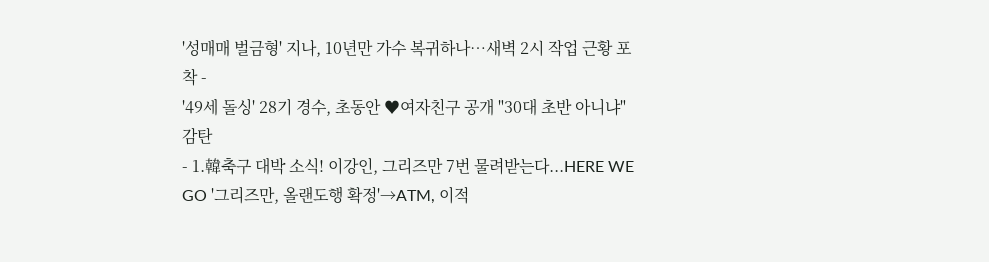'성매매 벌금형' 지나, 10년만 가수 복귀하나…새벽 2시 작업 근황 포착 -
'49세 돌싱' 28기 경수, 초동안 ♥여자친구 공개 "30대 초반 아니냐" 감탄
- 1.韓축구 대박 소식! 이강인, 그리즈만 7번 물려받는다...HERE WE GO '그리즈만, 올랜도행 확정'→ATM, 이적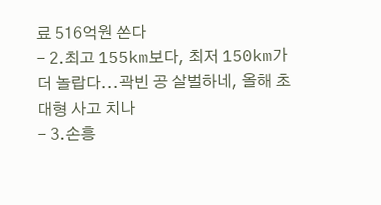료 516억원 쏜다
- 2.최고 155km보다, 최저 150km가 더 놀랍다...곽빈 공 살벌하네, 올해 초대형 사고 치나
- 3.손흥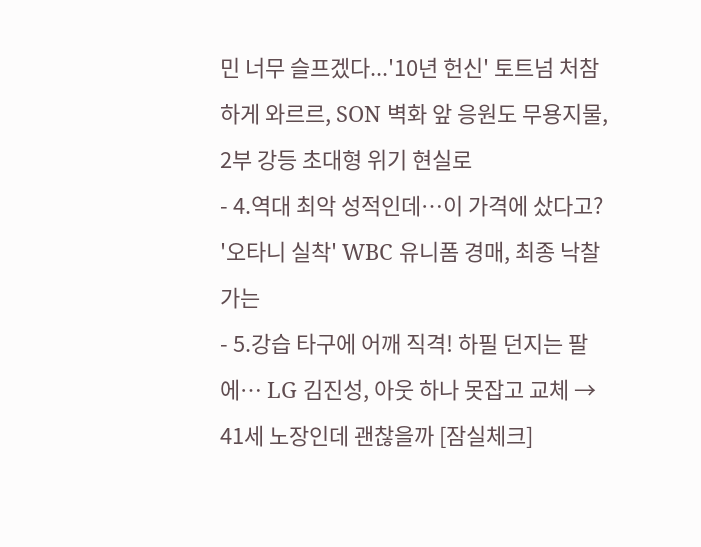민 너무 슬프겠다...'10년 헌신' 토트넘 처참하게 와르르, SON 벽화 앞 응원도 무용지물, 2부 강등 초대형 위기 현실로
- 4.역대 최악 성적인데…이 가격에 샀다고? '오타니 실착' WBC 유니폼 경매, 최종 낙찰가는
- 5.강습 타구에 어깨 직격! 하필 던지는 팔에… LG 김진성, 아웃 하나 못잡고 교체 → 41세 노장인데 괜찮을까 [잠실체크]